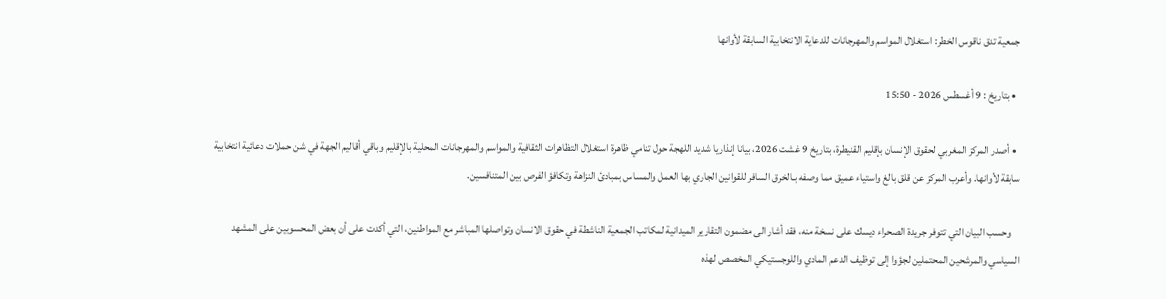جمعية تدق ناقوس الخطر: استغلال المواسم والمهرجانات للدعاية الانتخابية السابقة لأوانها

  • بتاريخ : 9 أغسطس 2026 - 15:50

  • أصدر المركز المغربي لحقوق الإنسان بإقليم القنيطرة، بتاريخ 9 غشت 2026، بيانا إنذاريا شديد اللهجة حول تنامي ظاهرة استغلال التظاهرات الثقافية والمواسم والمهرجانات المحلية بالإقليم وباقي أقاليم الجهة في شن حملات دعائية انتخابية سابقة لأوانها. وأعرب المركز عن قلق بالغ واستياء عميق مما وصفه بـالخرق السافر للقوانين الجاري بها العمل والمساس بمبادئ النزاهة وتكافؤ الفرص بين المتنافسين.

    وحسب البيان التي تتوفر جريدة الصحراء ديسك على نسخة منه، فقد أشار الى مضمون التقارير الميدانية لمكاتب الجمعية الناشطة في حقوق الانسان وتواصلها المباشر مع المواطنين، التي أكدت على أن بعض المحسوبين على المشهد السياسي والمرشحين المحتملين لجؤوا إلى توظيف الدعم المادي واللوجستيكي المخصص لهذه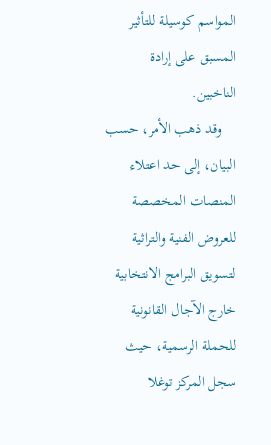المواسم كوسيلة للتأثير المسبق على إرادة الناخبين.
    وقد ذهب الأمر، حسب البيان، إلى حد اعتلاء المنصات المخصصة للعروض الفنية والتراثية لتسويق البرامج الانتخابية خارج الآجال القانونية للحملة الرسمية، حيث سجل المركز توغلا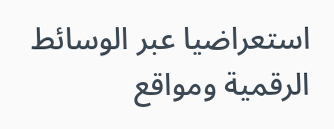استعراضيا عبر الوسائط الرقمية ومواقع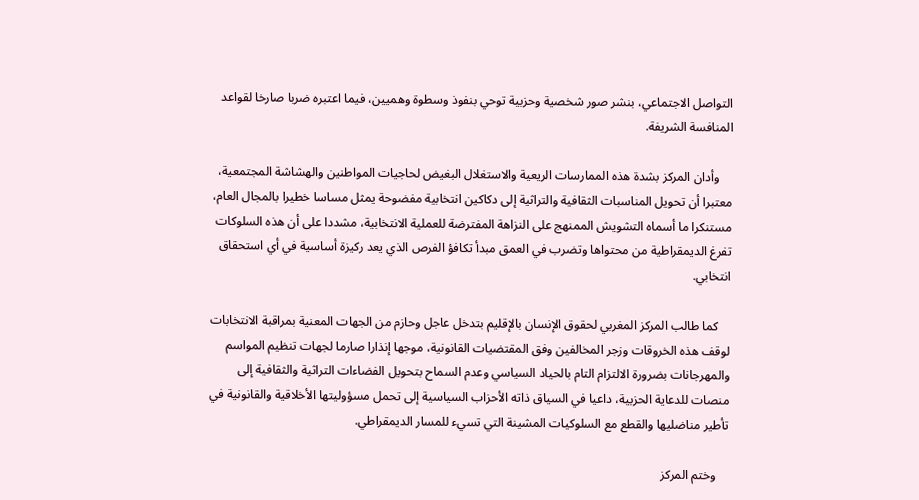التواصل الاجتماعي، بنشر صور شخصية وحزبية توحي بنفوذ وسطوة وهميين، فيما اعتبره ضربا صارخا لقواعد المنافسة الشريفة.

    وأدان المركز بشدة هذه الممارسات الريعية والاستغلال البغيض لحاجيات المواطنين والهشاشة المجتمعية، معتبرا أن تحويل المناسبات الثقافية والتراثية إلى دكاكين انتخابية مفضوحة يمثل مساسا خطيرا بالمجال العام، مستنكرا ما أسماه التشويش الممنهج على النزاهة المفترضة للعملية الانتخابية، مشددا على أن هذه السلوكات تفرغ الديمقراطية من محتواها وتضرب في العمق مبدأ تكافؤ الفرص الذي يعد ركيزة أساسية في أي استحقاق انتخابي.

    كما طالب المركز المغربي لحقوق الإنسان بالإقليم بتدخل عاجل وحازم من الجهات المعنية بمراقبة الانتخابات لوقف هذه الخروقات وزجر المخالفين وفق المقتضيات القانونية، موجها إنذارا صارما لجهات تنظيم المواسم والمهرجانات بضرورة الالتزام التام بالحياد السياسي وعدم السماح بتحويل الفضاءات التراثية والثقافية إلى منصات للدعاية الحزبية، داعيا في السياق ذاته الأحزاب السياسية إلى تحمل مسؤوليتها الأخلاقية والقانونية في تأطير مناضليها والقطع مع السلوكيات المشينة التي تسيء للمسار الديمقراطي.

    وختم المركز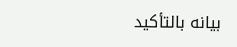بيانه بالتأكيد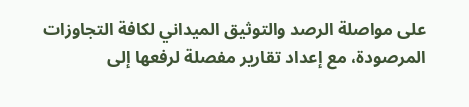على مواصلة الرصد والتوثيق الميداني لكافة التجاوزات المرصودة، مع إعداد تقارير مفصلة لرفعها إلى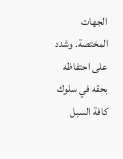الجهات المختصة. وشدد على احتفاظه بحقه في سلوك كافة السبل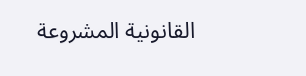القانونية المشروعة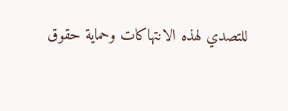للتصدي لهذه الانتهاكات وحماية حقوق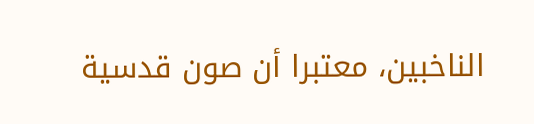الناخبين، معتبرا أن صون قدسية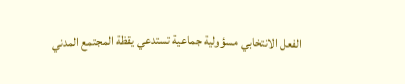الفعل الانتخابي مسؤولية جماعية تستدعي يقظة المجتمع المدني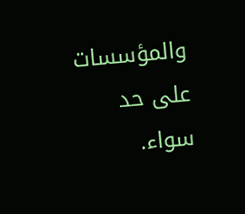والمؤسسات على حد سواء.